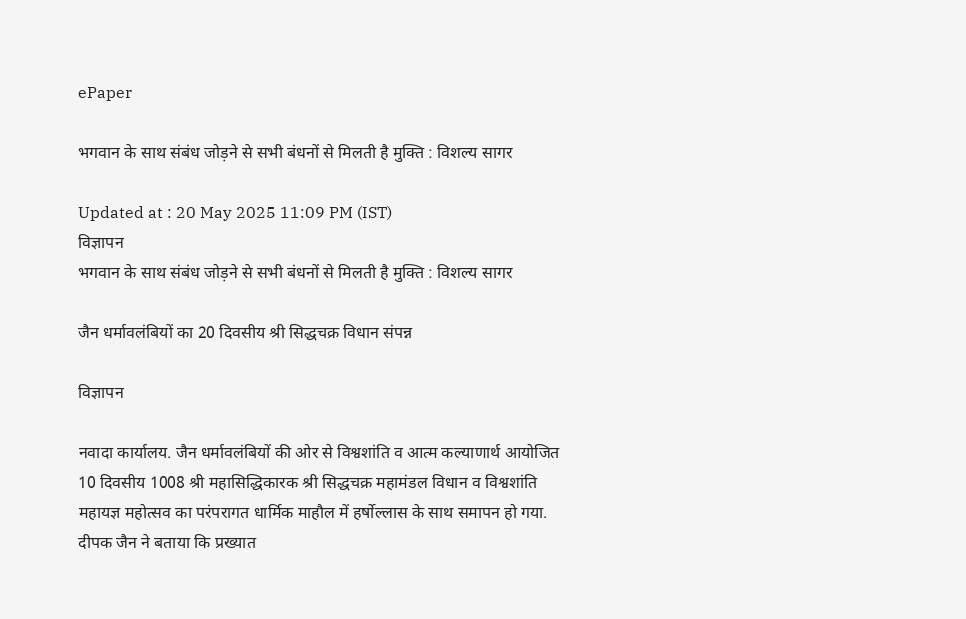ePaper

भगवान के साथ संबंध जोड़ने से सभी बंधनों से मिलती है मुक्ति : विशल्य सागर

Updated at : 20 May 2025 11:09 PM (IST)
विज्ञापन
भगवान के साथ संबंध जोड़ने से सभी बंधनों से मिलती है मुक्ति : विशल्य सागर

जैन धर्मावलंबियों का 20 दिवसीय श्री सिद्धचक्र विधान संपन्न

विज्ञापन

नवादा कार्यालय. जैन धर्मावलंबियों की ओर से विश्वशांति व आत्म कल्याणार्थ आयोजित 10 दिवसीय 1008 श्री महासिद्धिकारक श्री सिद्धचक्र महामंडल विधान व विश्वशांति महायज्ञ महोत्सव का परंपरागत धार्मिक माहौल में हर्षोल्लास के साथ समापन हो गया. दीपक जैन ने बताया कि प्रख्यात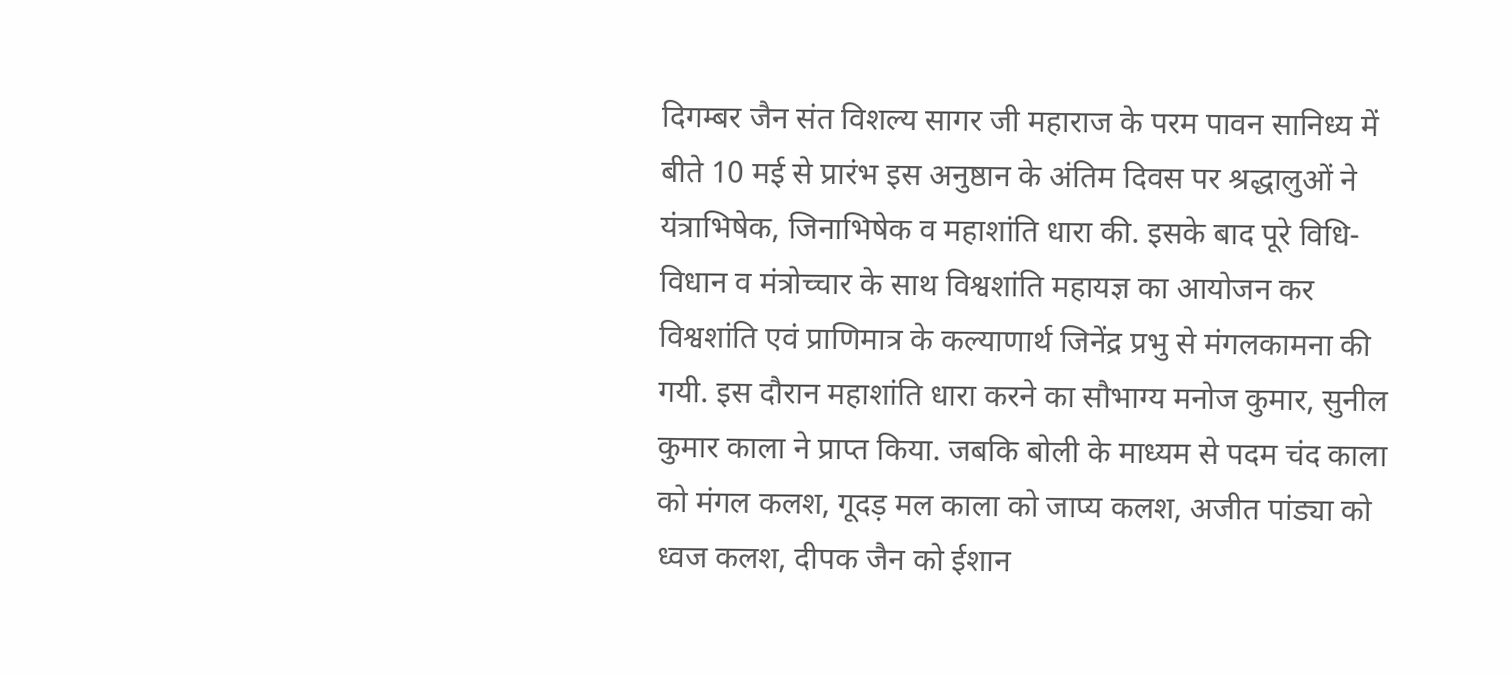दिगम्बर जैन संत विशल्य सागर जी महाराज के परम पावन सानिध्य में बीते 10 मई से प्रारंभ इस अनुष्ठान के अंतिम दिवस पर श्रद्धालुओं ने यंत्राभिषेक, जिनाभिषेक व महाशांति धारा की. इसके बाद पूरे विधि-विधान व मंत्रोच्चार के साथ विश्वशांति महायज्ञ का आयोजन कर विश्वशांति एवं प्राणिमात्र के कल्याणार्थ जिनेंद्र प्रभु से मंगलकामना की गयी. इस दौरान महाशांति धारा करने का सौभाग्य मनोज कुमार, सुनील कुमार काला ने प्राप्त किया. जबकि बोली के माध्यम से पदम चंद काला को मंगल कलश, गूदड़ मल काला को जाप्य कलश, अजीत पांड्या को ध्वज कलश, दीपक जैन को ईशान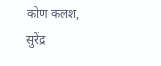कोण कलश, सुरेंद्र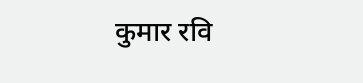कुमार रवि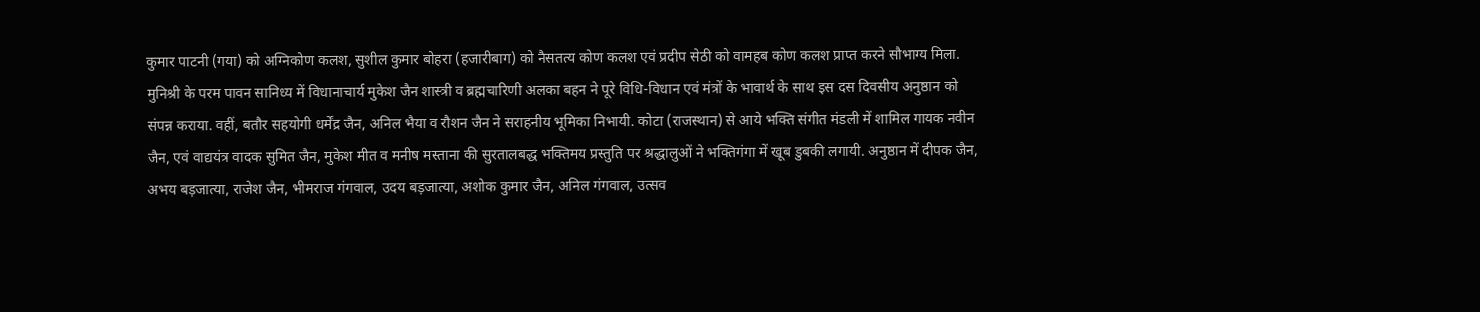कुमार पाटनी (गया) को अग्निकोण कलश, सुशील कुमार बोहरा (हजारीबाग) को नैसतत्य कोण कलश एवं प्रदीप सेठी को वामहब कोण कलश प्राप्त करने सौभाग्य मिला. मुनिश्री के परम पावन सानिध्य में विधानाचार्य मुकेश जैन शास्त्री व ब्रह्मचारिणी अलका बहन ने पूरे विधि-विधान एवं मंत्रों के भावार्थ के साथ इस दस दिवसीय अनुष्ठान को संपन्न कराया. वहीं, बतौर सहयोगी धर्मेंद्र जैन, अनिल भैया व रौशन जैन ने सराहनीय भूमिका निभायी. कोटा (राजस्थान) से आये भक्ति संगीत मंडली में शामिल गायक नवीन जैन, एवं वाद्ययंत्र वादक सुमित जैन, मुकेश मीत व मनीष मस्ताना की सुरतालबद्ध भक्तिमय प्रस्तुति पर श्रद्धालुओं ने भक्तिगंगा में खूब डुबकी लगायी. अनुष्ठान में दीपक जैन, अभय बड़जात्या, राजेश जैन, भीमराज गंगवाल, उदय बड़जात्या, अशोक कुमार जैन, अनिल गंगवाल, उत्सव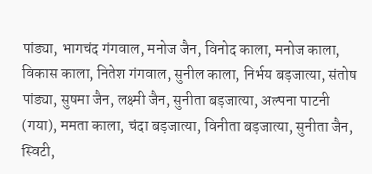पांड्या, भागचंद गंगवाल, मनोज जैन, विनोद काला, मनोज काला, विकास काला, नितेश गंगवाल, सुनील काला, निर्भय बड़जात्या, संतोष पांड्या, सुषमा जैन, लक्ष्मी जैन, सुनीता बड़जात्या, अल्पना पाटनी (गया), ममता काला, चंदा बड़जात्या, विनीता बड़जात्या, सुनीता जैन, स्विटी,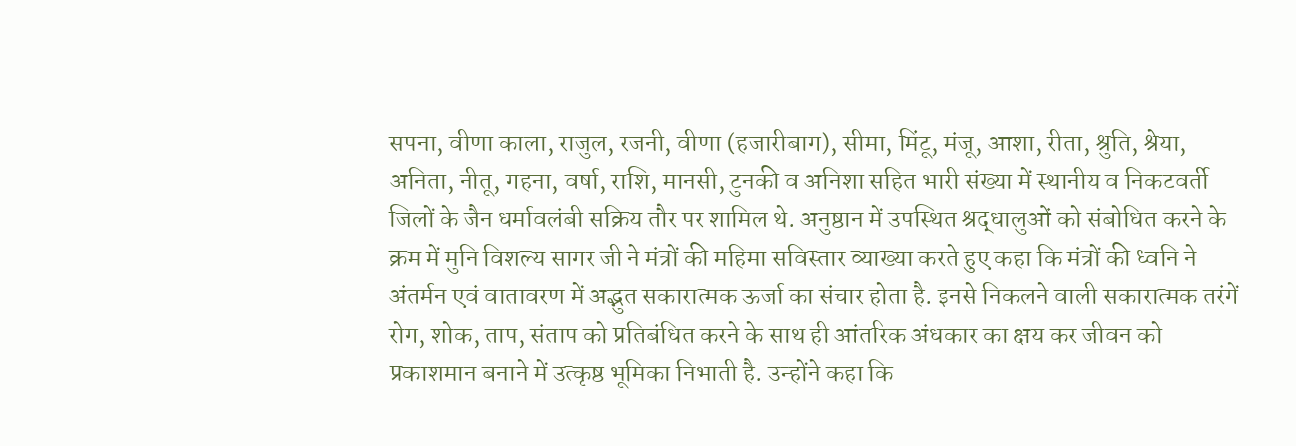सपना, वीणा काला, राजुल, रजनी, वीणा (हजारीबाग), सीमा, मिंटू, मंजू, आशा, रीता, श्रुति, श्रेया, अनिता, नीतू, गहना, वर्षा, राशि, मानसी, टुनकी व अनिशा सहित भारी संख्या में स्थानीय व निकटवर्ती जिलों के जैन धर्मावलंबी सक्रिय तौर पर शामिल थे. अनुष्ठान में उपस्थित श्रद्धालुओं को संबोधित करने के क्रम में मुनि विशल्य सागर जी ने मंत्रों की महिमा सविस्तार व्याख्या करते हुए कहा कि मंत्रों की ध्वनि ने अंतर्मन एवं वातावरण में अद्भुत सकारात्मक ऊर्जा का संचार होता है. इनसे निकलने वाली सकारात्मक तरंगें रोग, शोक, ताप, संताप को प्रतिबंधित करने के साथ ही आंतरिक अंधकार का क्षय कर जीवन को प्रकाशमान बनाने में उत्कृष्ठ भूमिका निभाती है. उन्होंने कहा कि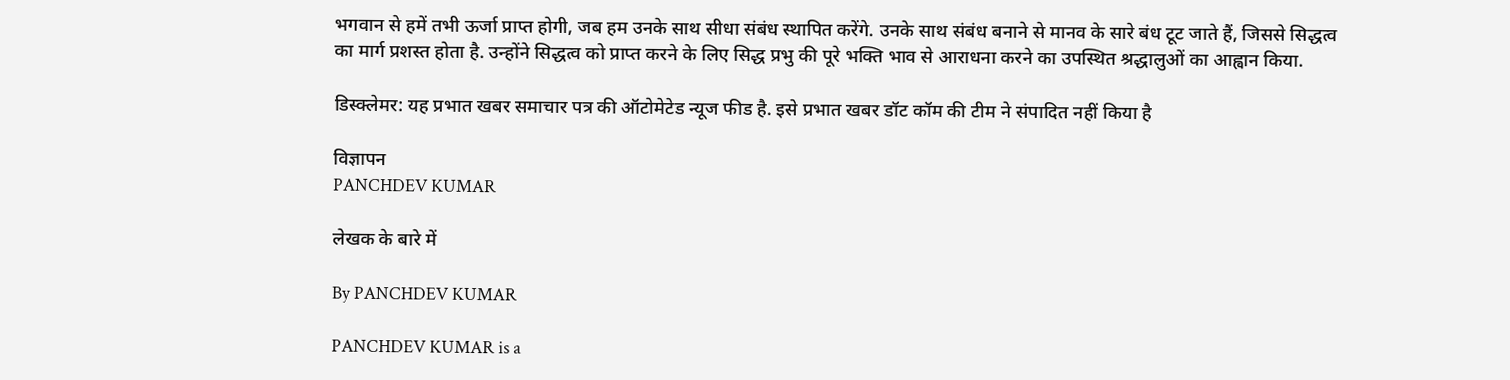भगवान से हमें तभी ऊर्जा प्राप्त होगी, जब हम उनके साथ सीधा संबंध स्थापित करेंगे. उनके साथ संबंध बनाने से मानव के सारे बंध टूट जाते हैं, जिससे सिद्धत्व का मार्ग प्रशस्त होता है. उन्होंने सिद्धत्व को प्राप्त करने के लिए सिद्ध प्रभु की पूरे भक्ति भाव से आराधना करने का उपस्थित श्रद्धालुओं का आह्वान किया.

डिस्क्लेमर: यह प्रभात खबर समाचार पत्र की ऑटोमेटेड न्यूज फीड है. इसे प्रभात खबर डॉट कॉम की टीम ने संपादित नहीं किया है

विज्ञापन
PANCHDEV KUMAR

लेखक के बारे में

By PANCHDEV KUMAR

PANCHDEV KUMAR is a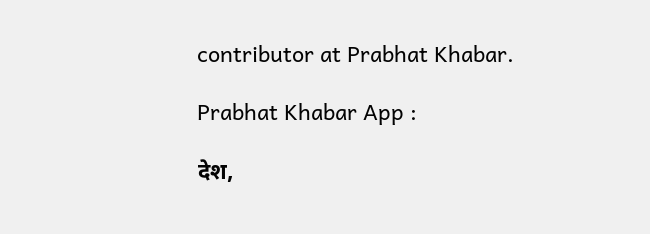contributor at Prabhat Khabar.

Prabhat Khabar App :

देश,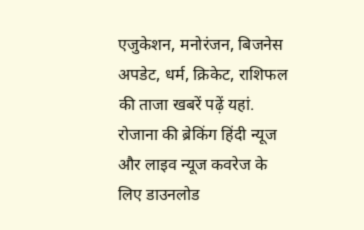एजुकेशन, मनोरंजन, बिजनेस अपडेट, धर्म, क्रिकेट, राशिफल की ताजा खबरें पढ़ें यहां. रोजाना की ब्रेकिंग हिंदी न्यूज और लाइव न्यूज कवरेज के लिए डाउनलोड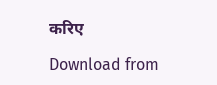करिए

Download from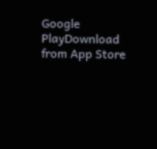Google PlayDownload from App Store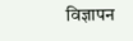विज्ञापन